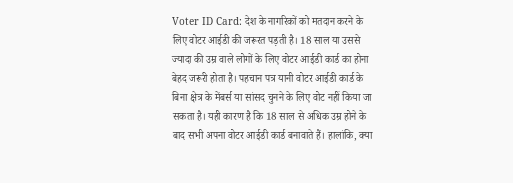Voter ID Card: देश के नागरिकों को मतदान करने के लिए वोटर आईडी की जरूरत पड़ती है। 18 साल या उससे ज्यादा की उम्र वाले लोगों के लिए वोटर आईडी कार्ड का होना बेहद जरूरी होता है। पहचान पत्र यानी वोटर आईडी कार्ड के बिना क्षेत्र के मेंबर्स या सांसद चुनने के लिए वोट नहीं किया जा सकता है। यही कारण है कि 18 साल से अधिक उम्र होने के बाद सभी अपना वोटर आईडी कार्ड बनावाते हैं। हालांकि, क्या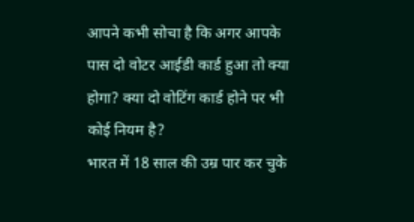आपने कभी सोचा है कि अगर आपके पास दो वोटर आईडी कार्ड हुआ तो क्या होगा? क्या दो वोटिंग कार्ड होने पर भी कोई नियम है?
भारत में 18 साल की उम्र पार कर चुके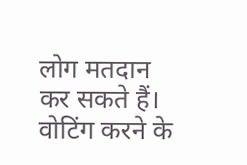लोग मतदान कर सकते हैं। वोटिंग करने के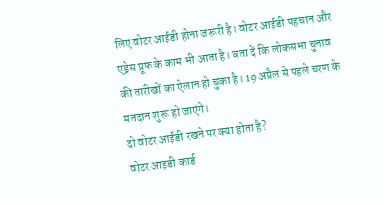लिए वोटर आईडी होना जरूरी है। वोटर आईडी पहचान और एड्रेस प्रूफ के काम भी आता है। बता दें कि लोकसभा चुनाव की तारीखों का ऐलान हो चुका है। 19 अप्रैल से पहले चरण के मतदान शुरू हो जाएंगे।
दो वोटर आईडी रखने पर क्या होता है?
वोटर आइडी कार्ड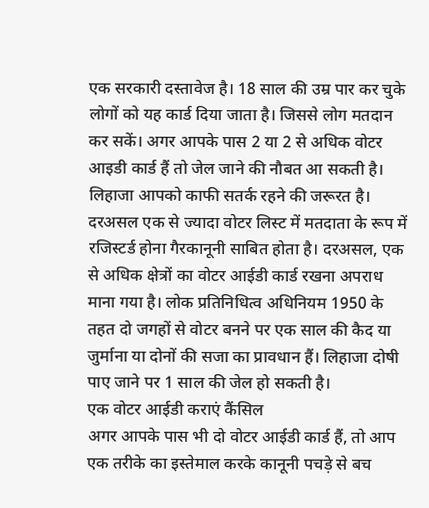एक सरकारी दस्तावेज है। 18 साल की उम्र पार कर चुके लोगों को यह कार्ड दिया जाता है। जिससे लोग मतदान कर सकें। अगर आपके पास 2 या 2 से अधिक वोटर आइडी कार्ड हैं तो जेल जाने की नौबत आ सकती है। लिहाजा आपको काफी सतर्क रहने की जरूरत है। दरअसल एक से ज्यादा वोटर लिस्ट में मतदाता के रूप में रजिस्टर्ड होना गैरकानूनी साबित होता है। दरअसल, एक से अधिक क्षेत्रों का वोटर आईडी कार्ड रखना अपराध माना गया है। लोक प्रतिनिधित्व अधिनियम 1950 के तहत दो जगहों से वोटर बनने पर एक साल की कैद या जुर्माना या दोनों की सजा का प्रावधान हैं। लिहाजा दोषी पाए जाने पर 1 साल की जेल हो सकती है।
एक वोटर आईडी कराएं कैंसिल
अगर आपके पास भी दो वोटर आईडी कार्ड हैं, तो आप एक तरीके का इस्तेमाल करके कानूनी पचड़े से बच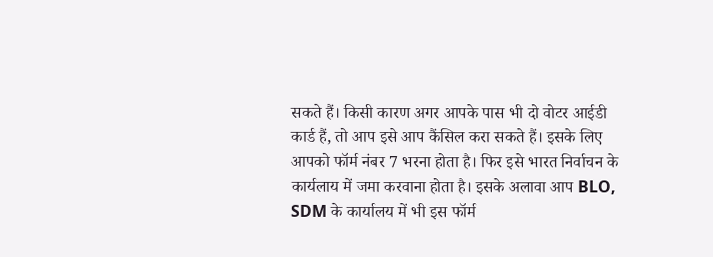सकते हैं। किसी कारण अगर आपके पास भी दो वोटर आईडी कार्ड हैं, तो आप इसे आप कैंसिल करा सकते हैं। इसके लिए आपको फॉर्म नंबर 7 भरना होता है। फिर इसे भारत निर्वाचन के कार्यलाय में जमा करवाना होता है। इसके अलावा आप BLO, SDM के कार्यालय में भी इस फॉर्म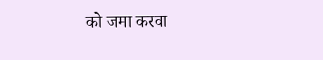को जमा करवा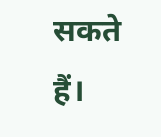सकते हैं।